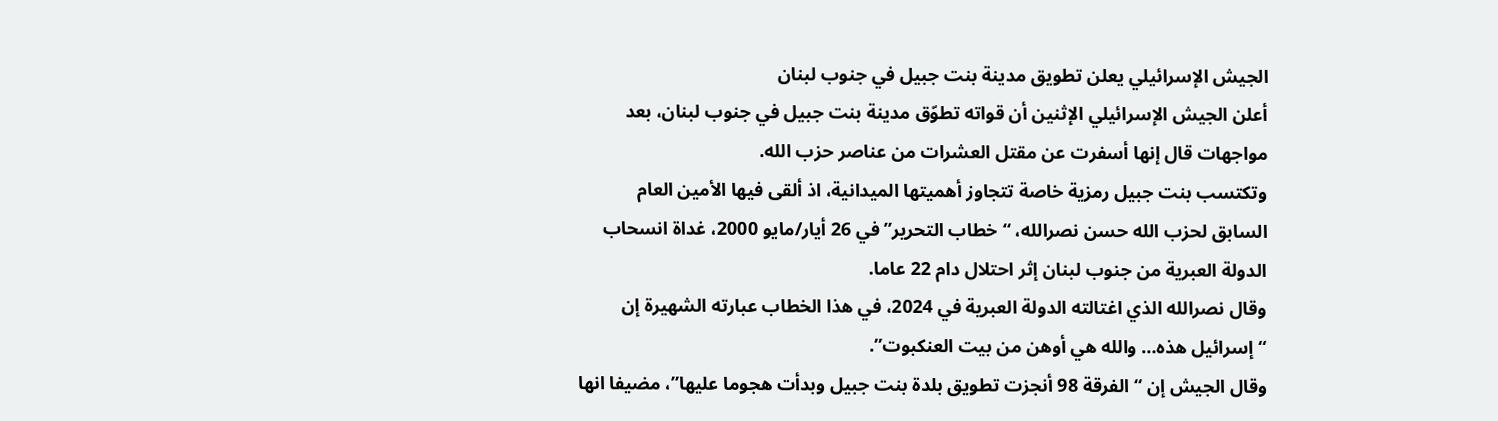الجيش الإسرائيلي يعلن تطويق مدينة بنت جبيل في جنوب لبنان
أعلن الجيش الإسرائيلي الإثنين أن قواته تطوّق مدينة بنت جبيل في جنوب لبنان، بعد مواجهات قال إنها أسفرت عن مقتل العشرات من عناصر حزب الله.
وتكتسب بنت جبيل رمزية خاصة تتجاوز أهميتها الميدانية، اذ ألقى فيها الأمين العام السابق لحزب الله حسن نصرالله، “خطاب التحرير” في 26 أيار/مايو 2000، غداة انسحاب الدولة العبرية من جنوب لبنان إثر احتلال دام 22 عاما.
وقال نصرالله الذي اغتالته الدولة العبرية في 2024، في هذا الخطاب عبارته الشهيرة إن “إسرائيل هذه… والله هي أوهن من بيت العنكبوت”.
وقال الجيش إن “الفرقة 98 أنجزت تطويق بلدة بنت جبيل وبدأت هجوما عليها”، مضيفا انها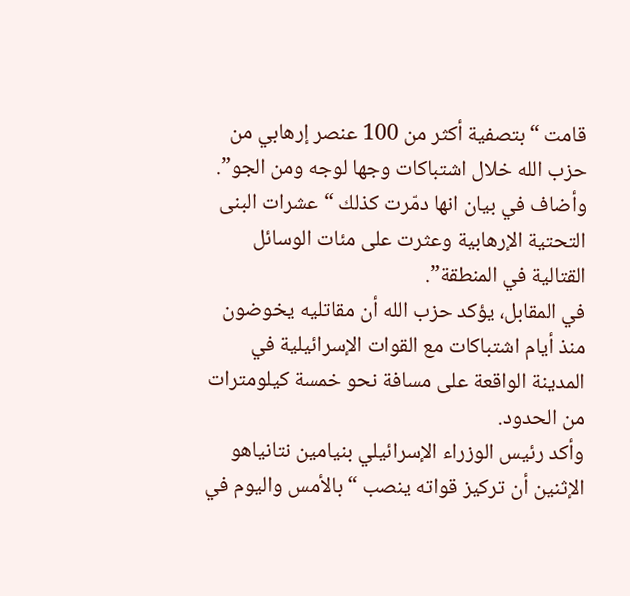قامت “بتصفية أكثر من 100 عنصر إرهابي من حزب الله خلال اشتباكات وجها لوجه ومن الجو”.
وأضاف في بيان انها دمّرت كذلك “عشرات البنى التحتية الإرهابية وعثرت على مئات الوسائل القتالية في المنطقة”.
في المقابل، يؤكد حزب الله أن مقاتليه يخوضون منذ أيام اشتباكات مع القوات الإسرائيلية في المدينة الواقعة على مسافة نحو خمسة كيلومترات من الحدود.
وأكد رئيس الوزراء الإسرائيلي بنيامين نتانياهو الإثنين أن تركيز قواته ينصب “بالأمس واليوم في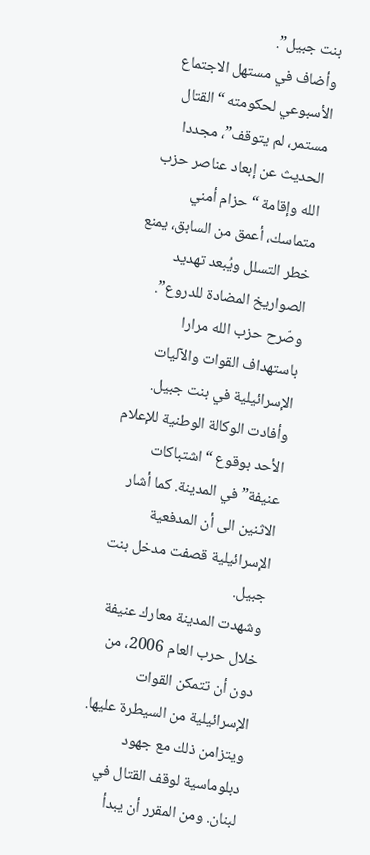بنت جبيل”.
وأضاف في مستهل الاجتماع الأسبوعي لحكومته “القتال مستمر، لم يتوقف”، مجددا الحديث عن إبعاد عناصر حزب الله وإقامة “حزام أمني متماسك، أعمق من السابق، يمنع خطر التسلل ويُبعد تهديد الصواريخ المضادة للدروع”.
وصّرح حزب الله مرارا باستهداف القوات والآليات الإسرائيلية في بنت جبيل.
وأفادت الوكالة الوطنية للإعلام الأحد بوقوع “اشتباكات عنيفة” في المدينة. كما أشار الاثنين الى أن المدفعية الإسرائيلية قصفت مدخل بنت جبيل.
وشهدت المدينة معارك عنيفة خلال حرب العام 2006، من دون أن تتمكن القوات الإسرائيلية من السيطرة عليها.
ويتزامن ذلك مع جهود دبلوماسية لوقف القتال في لبنان. ومن المقرر أن يبدأ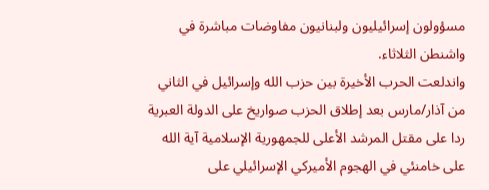مسؤولون إسرائيليون ولبنانيون مفاوضات مباشرة في واشنطن الثلاثاء.
واندلعت الحرب الأخيرة بين حزب الله وإسرائيل في الثاني من آذار/مارس بعد إطلاق الحزب صواريخ على الدولة العبرية ردا على مقتل المرشد الأعلى للجمهورية الإسلامية آية الله على خامنئي في الهجوم الأميركي الإسرائيلي على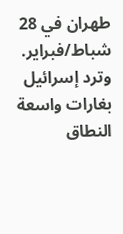طهران في 28 شباط/فبراير.
وترد إسرائيل بغارات واسعة النطاق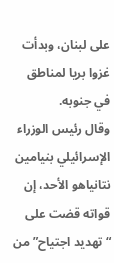على لبنان، وبدأت غزوا بريا لمناطق في جنوبه.
وقال رئيس الوزراء الإسرائيلي بنيامين نتانياهو الأحد، إن قواته قضت على “تهديد اجتياح” من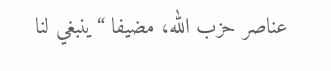عناصر حزب الله، مضيفا “ينبغي لنا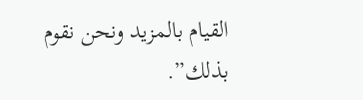القيام بالمزيد ونحن نقوم بذلك”.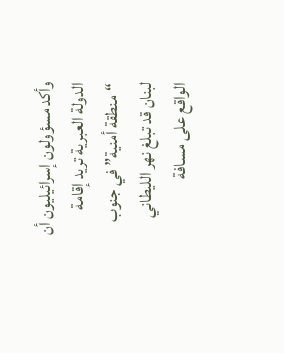وأكد مسؤولون إسرائيليون أن الدولة العبرية تريد إقامة “منطقة أمنية” في جنوب لبنان قد تبلغ نهر الليطاني الواقع على مسافة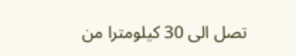تصل الى 30 كيلومترا من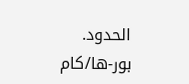الحدود.
بور-ها/كام